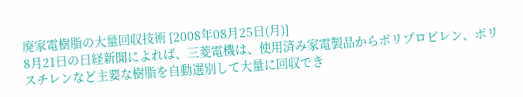廃家電樹脂の大量回収技術 [2008年08月25日(月)]
8月21日の日経新聞によれば、三菱電機は、使用済み家電製品からポリプロピレン、ポリスチレンなど主要な樹脂を自動選別して大量に回収でき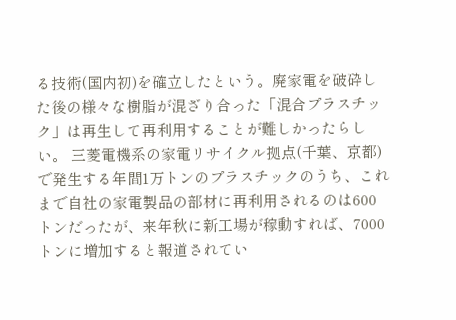る技術(国内初)を確立したという。廃家電を破砕した後の様々な樹脂が混ざり合った「混合プラスチック」は再生して再利用することが難しかったらしい。 三菱電機系の家電リサイクル拠点(千葉、京都)で発生する年間1万トンのプラスチックのうち、これまで自社の家電製品の部材に再利用されるのは600トンだったが、来年秋に新工場が稼動すれば、7000トンに増加すると報道されてい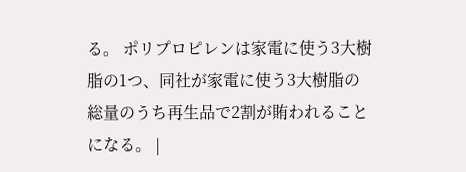る。 ポリプロピレンは家電に使う3大樹脂の1つ、同社が家電に使う3大樹脂の総量のうち再生品で2割が賄われることになる。 |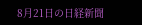8月21日の日経新聞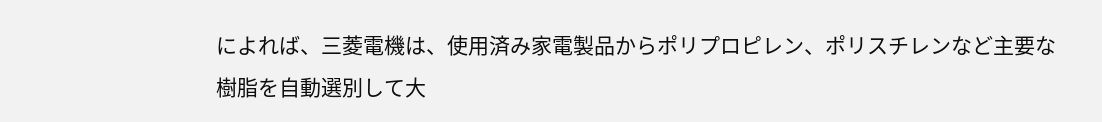によれば、三菱電機は、使用済み家電製品からポリプロピレン、ポリスチレンなど主要な樹脂を自動選別して大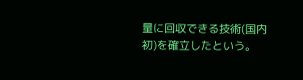量に回収できる技術(国内初)を確立したという。